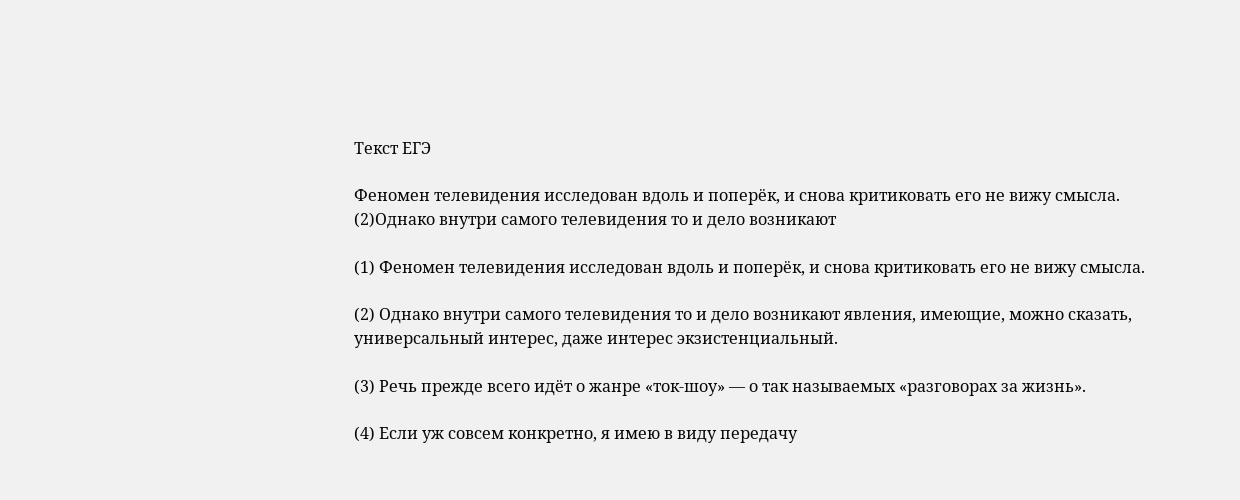Текст ЕГЭ

Феномен телевидения исследован вдоль и поперёк, и снова критиковать его не вижу смысла. (2)Однако внутри самого телевидения то и дело возникают

(1) Феномен телевидения исследован вдоль и поперёк, и снова критиковать его не вижу смысла.

(2) Однако внутри самого телевидения то и дело возникают явления, имеющие, можно сказать, универсальный интерес, даже интерес экзистенциальный.

(3) Речь прежде всего идёт о жанре «ток-шоу» — о так называемых «разговорах за жизнь».

(4) Если уж совсем конкретно, я имею в виду передачу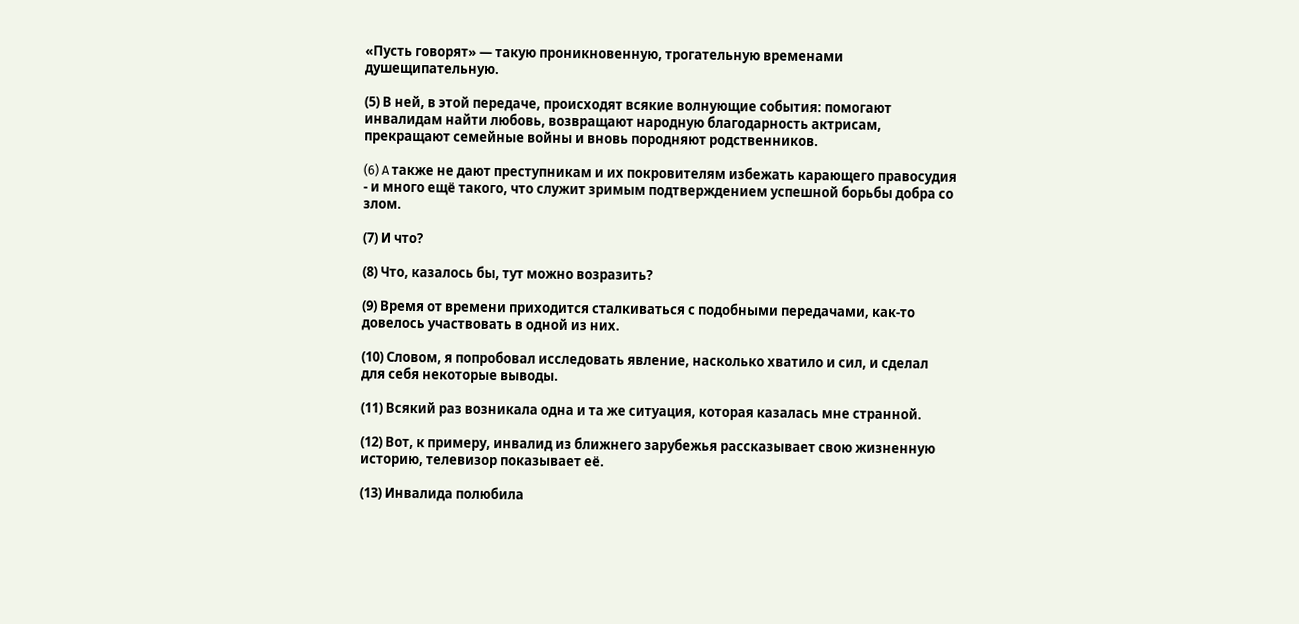«Пусть говорят» — такую проникновенную, трогательную временами душещипательную.

(5) В ней, в этой передаче, происходят всякие волнующие события: помогают инвалидам найти любовь, возвращают народную благодарность актрисам, прекращают семейные войны и вновь породняют родственников.

(6) A также не дают преступникам и их покровителям избежать карающего правосудия - и много ещё такого, что служит зримым подтверждением успешной борьбы добра со злом.

(7) И что?

(8) Что, казалось бы, тут можно возразить?

(9) Время от времени приходится сталкиваться с подобными передачами, как-то довелось участвовать в одной из них.

(10) Словом, я попробовал исследовать явление, насколько хватило и сил, и сделал для себя некоторые выводы.

(11) Всякий раз возникала одна и та же ситуация, которая казалась мне странной.

(12) Вот, к примеру, инвалид из ближнего зарубежья рассказывает свою жизненную историю, телевизор показывает её.

(13) Инвалида полюбила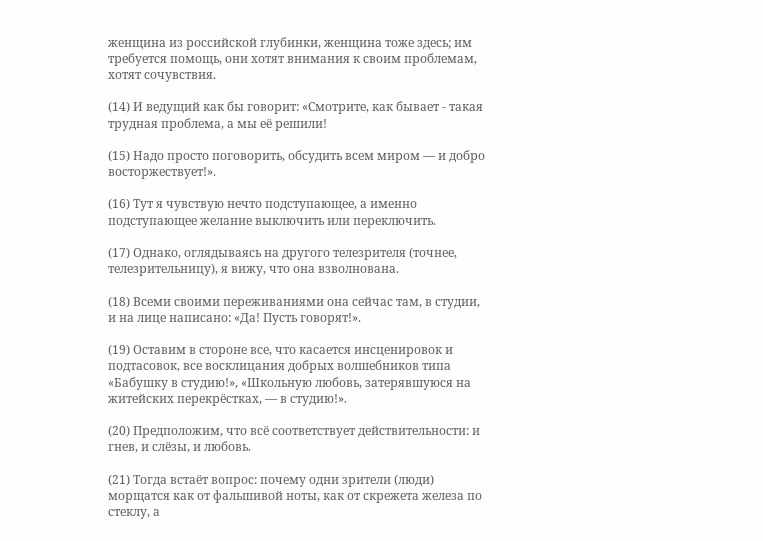женщина из российской глубинки, женщина тоже здесь; им требуется помощь, они хотят внимания к своим проблемам, хотят сочувствия.

(14) И ведущий как бы говорит: «Смотрите, как бывает - такая трудная проблема, а мы её решили!

(15) Надо просто поговорить, обсудить всем миром — и добро восторжествует!».

(16) Тут я чувствую нечто подступающее, а именно подступающее желание выключить или переключить.

(17) Однако, оглядываясь на другого телезрителя (точнее, телезрительницу), я вижу, что она взволнована.

(18) Всеми своими переживаниями она сейчас там, в студии, и на лице написано: «Да! Пусть говорят!».

(19) Оставим в стороне все, что касается инсценировок и подтасовок, все восклицания добрых волшебников типа «Бабушку в студию!», «Школьную любовь, затерявшуюся на житейских перекрёстках, — в студию!».

(20) Предположим, что всё соответствует действительности: и гнев, и слёзы, и любовь.

(21) Тогда встаёт вопрос: почему одни зрители (люди) морщатся как от фальшивой ноты, как от скрежета железа по стеклу, а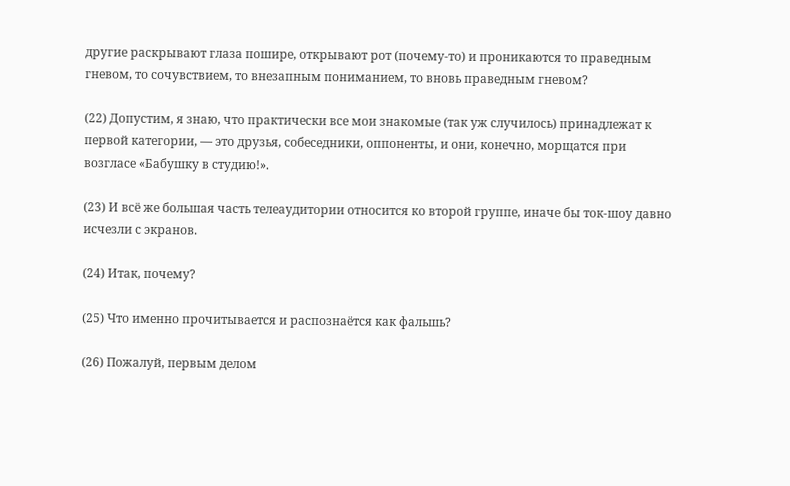другие раскрывают глаза пошире, открывают рот (почему-то) и проникаются то праведным гневом, то сочувствием, то внезапным пониманием, то вновь праведным гневом?

(22) Допустим, я знаю, что практически все мои знакомые (так уж случилось) принадлежат к первой категории, — это друзья, собеседники, оппоненты, и они, конечно, морщатся при возгласе «Бабушку в студию!».

(23) И всё же большая часть телеаудитории относится ко второй группе, иначе бы ток-шоу давно исчезли с экранов.

(24) Итак, почему?

(25) Что именно прочитывается и распознаётся как фальшь?

(26) Пожалуй, первым делом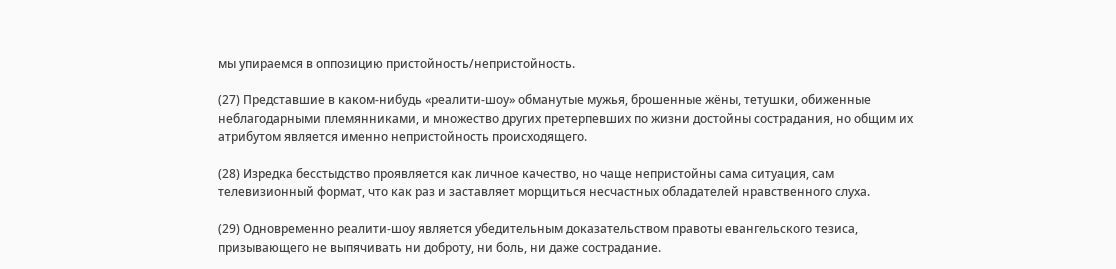мы упираемся в оппозицию пристойность/непристойность.

(27) Представшие в каком-нибудь «реалити-шоу» обманутые мужья, брошенные жёны, тетушки, обиженные неблагодарными племянниками, и множество других претерпевших по жизни достойны сострадания, но общим их атрибутом является именно непристойность происходящего.

(28) Изредка бесстыдство проявляется как личное качество, но чаще непристойны сама ситуация, сам телевизионный формат, что как раз и заставляет морщиться несчастных обладателей нравственного слуха.

(29) Одновременно реалити-шоу является убедительным доказательством правоты евангельского тезиса, призывающего не выпячивать ни доброту, ни боль, ни даже сострадание.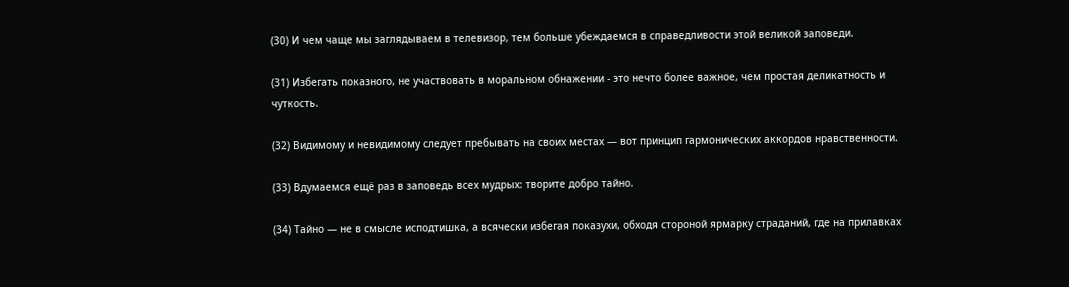(30) И чем чаще мы заглядываем в телевизор, тем больше убеждаемся в справедливости этой великой заповеди.

(31) Избегать показного, не участвовать в моральном обнажении - это нечто более важное, чем простая деликатность и чуткость.

(32) Видимому и невидимому следует пребывать на своих местах — вот принцип гармонических аккордов нравственности.

(33) Вдумаемся ещё раз в заповедь всех мудрых: творите добро тайно.

(34) Тайно — не в смысле исподтишка, а всячески избегая показухи, обходя стороной ярмарку страданий, где на прилавках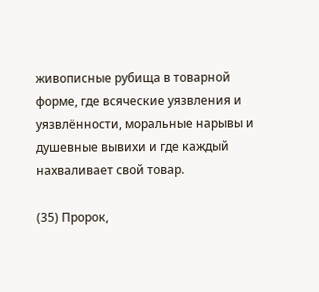живописные рубища в товарной форме, где всяческие уязвления и уязвлённости, моральные нарывы и душевные вывихи и где каждый нахваливает свой товар.

(35) Пророк,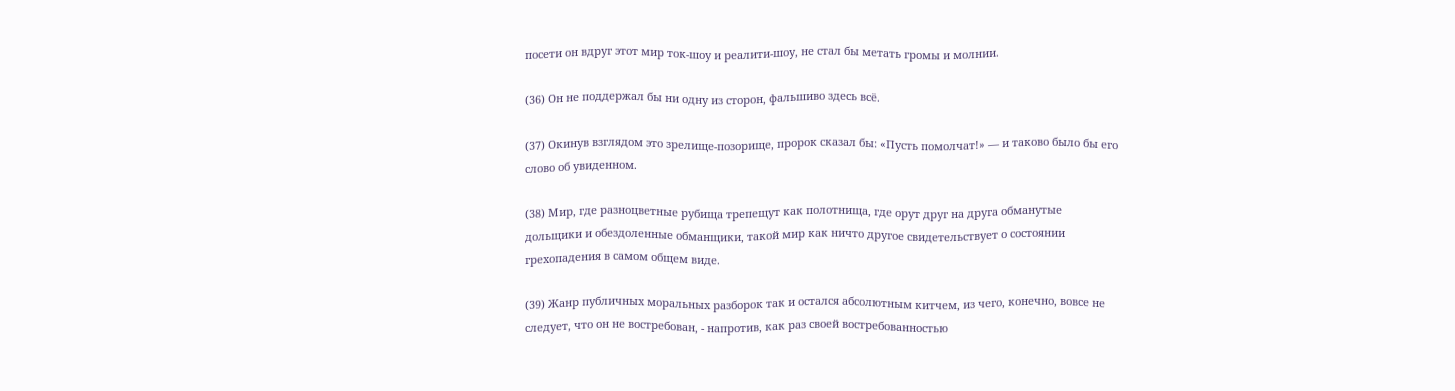посети он вдруг этот мир ток-шоу и реалити-шоу, не стал бы метать громы и молнии.

(36) Он не поддержал бы ни одну из сторон, фальшиво здесь всё.

(37) Окинув взглядом это зрелище-позорище, пророк сказал бы: «Пусть помолчат!» — и таково было бы его слово об увиденном.

(38) Мир, где разноцветные рубища трепещут как полотнища, где орут друг на друга обманутые дольщики и обездоленные обманщики, такой мир как ничто другое свидетельствует о состоянии грехопадения в самом общем виде.

(39) Жанр публичных моральных разборок так и остался абсолютным китчем, из чего, конечно, вовсе не следует, что он не востребован, - напротив, как раз своей востребованностью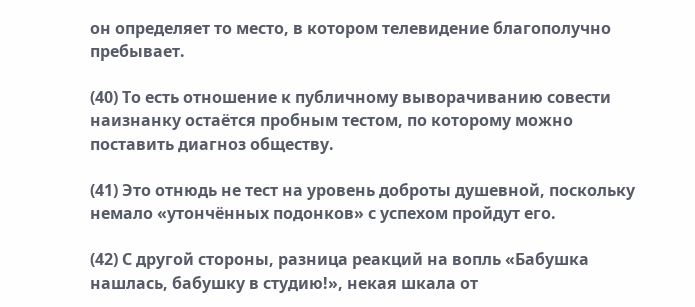он определяет то место, в котором телевидение благополучно пребывает.

(40) То есть отношение к публичному выворачиванию совести наизнанку остаётся пробным тестом, по которому можно поставить диагноз обществу.

(41) Это отнюдь не тест на уровень доброты душевной, поскольку немало «утончённых подонков» с успехом пройдут его.

(42) С другой стороны, разница реакций на вопль «Бабушка нашлась, бабушку в студию!», некая шкала от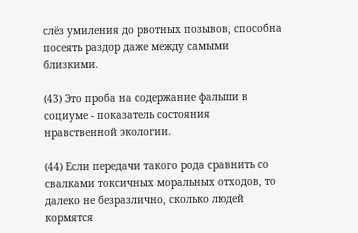слёз умиления до рвотных позывов, способна посеять раздор даже между самыми близкими.

(43) Это проба на содержание фальши в социуме - показатель состояния нравственной экологии.

(44) Если передачи такого рода сравнить со свалками токсичных моральных отходов, то далеко не безразлично, сколько людей кормятся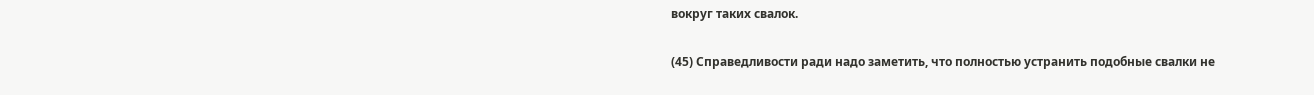вокруг таких свалок.

(45) Справедливости ради надо заметить, что полностью устранить подобные свалки не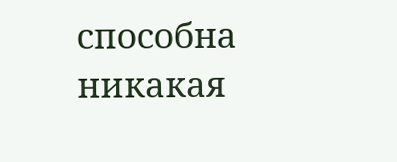способна никакая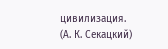цивилизация.
(А. К. Секацкий)